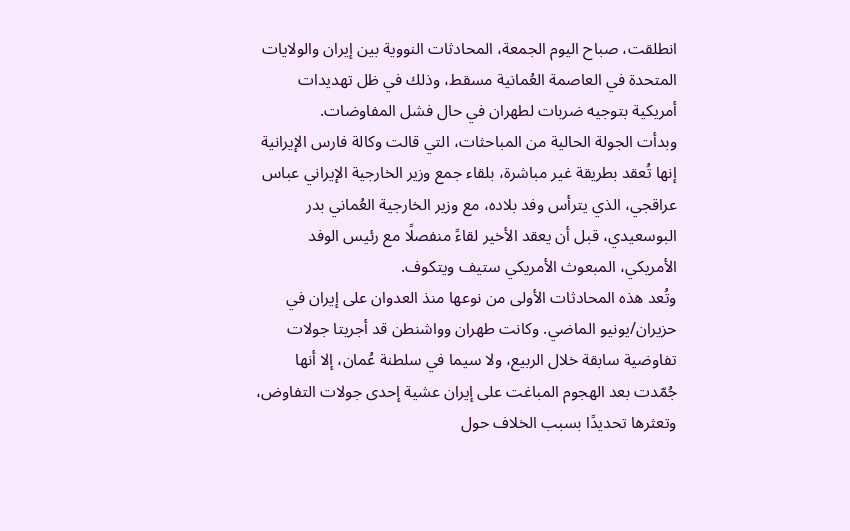انطلقت، صباح اليوم الجمعة، المحادثات النووية بين إيران والولايات المتحدة في العاصمة العُمانية مسقط، وذلك في ظل تهديدات أمريكية بتوجيه ضربات لطهران في حال فشل المفاوضات.
وبدأت الجولة الحالية من المباحثات، التي قالت وكالة فارس الإيرانية إنها تُعقد بطريقة غير مباشرة، بلقاء جمع وزير الخارجية الإيراني عباس عراقجي، الذي يترأس وفد بلاده، مع وزير الخارجية العُماني بدر البوسعيدي، قبل أن يعقد الأخير لقاءً منفصلًا مع رئيس الوفد الأمريكي، المبعوث الأمريكي ستيف ويتكوف.
وتُعد هذه المحادثات الأولى من نوعها منذ العدوان على إيران في حزيران/يونيو الماضي. وكانت طهران وواشنطن قد أجريتا جولات تفاوضية سابقة خلال الربيع، ولا سيما في سلطنة عُمان، إلا أنها جُمّدت بعد الهجوم المباغت على إيران عشية إحدى جولات التفاوض، وتعثرها تحديدًا بسبب الخلاف حول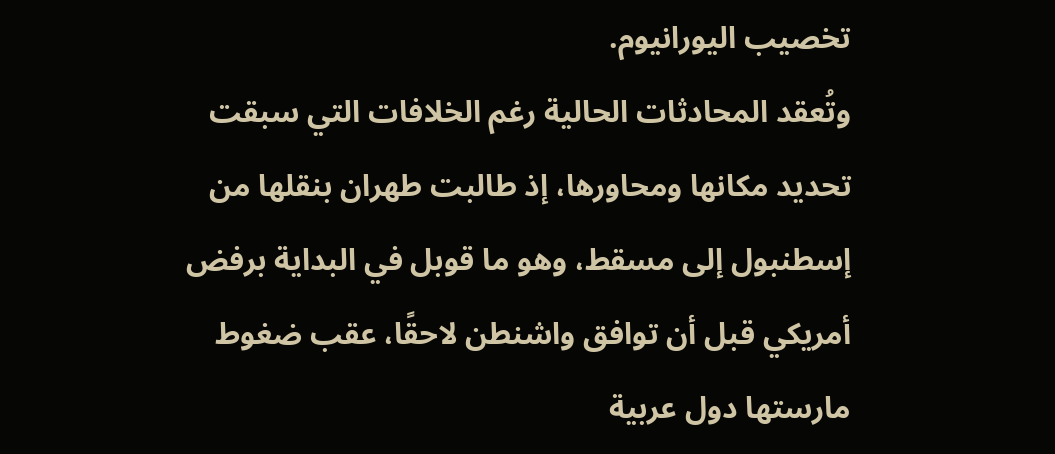تخصيب اليورانيوم.
وتُعقد المحادثات الحالية رغم الخلافات التي سبقت تحديد مكانها ومحاورها، إذ طالبت طهران بنقلها من إسطنبول إلى مسقط، وهو ما قوبل في البداية برفض أمريكي قبل أن توافق واشنطن لاحقًا، عقب ضغوط مارستها دول عربية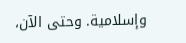وإسلامية. وحتى الآن،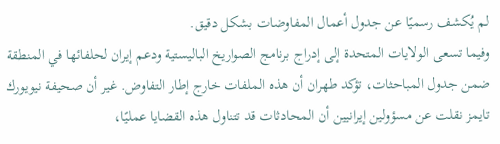لم يُكشف رسميًا عن جدول أعمال المفاوضات بشكل دقيق.
وفيما تسعى الولايات المتحدة إلى إدراج برنامج الصواريخ الباليستية ودعم إيران لحلفائها في المنطقة ضمن جدول المباحثات، تؤكد طهران أن هذه الملفات خارج إطار التفاوض. غير أن صحيفة نيويورك تايمز نقلت عن مسؤولين إيرانيين أن المحادثات قد تتناول هذه القضايا عمليًا،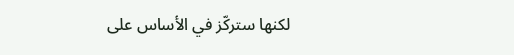لكنها ستركّز في الأساس على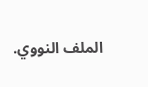الملف النووي.